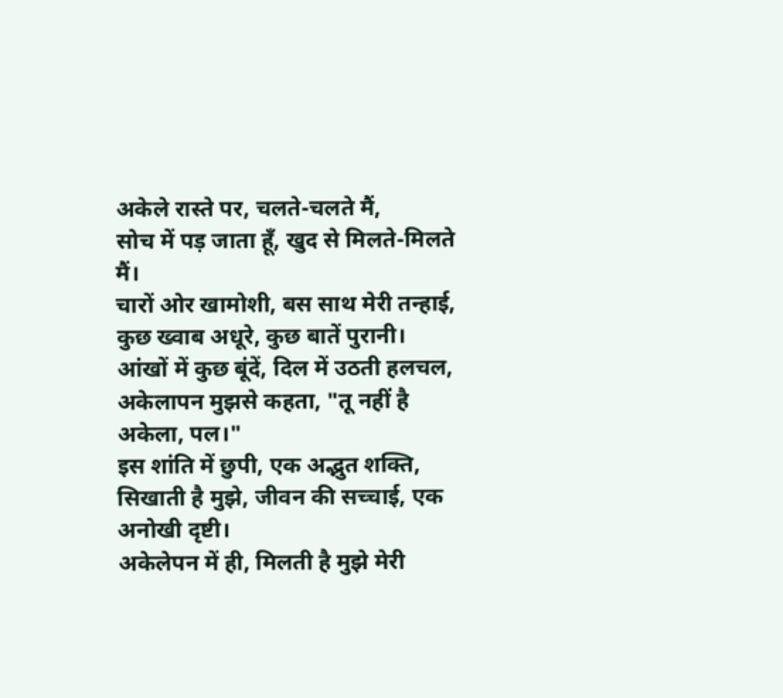अकेले रास्ते पर, चलते-चलते मैं,
सोच में पड़ जाता हूँ, खुद से मिलते-मिलते मैं।
चारों ओर खामोशी, बस साथ मेरी तन्हाई,
कुछ ख्वाब अधूरे, कुछ बातें पुरानी।
आंखों में कुछ बूंदें, दिल में उठती हलचल,
अकेलापन मुझसे कहता, "तू नहीं है अकेला, पल।"
इस शांति में छुपी, एक अद्भुत शक्ति,
सिखाती है मुझे, जीवन की सच्चाई, एक अनोखी दृष्टी।
अकेलेपन में ही, मिलती है मुझे मेरी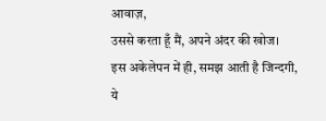आवाज़,
उससे करता हूँ मैं, अपने अंदर की खोज।
इस अकेलेपन में ही, समझ आती है जिन्दगी,
ये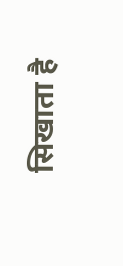सिखाता है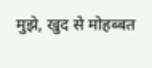मुझे, खुद से मोहब्बत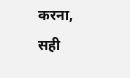करना, सही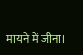मायने में जीना।